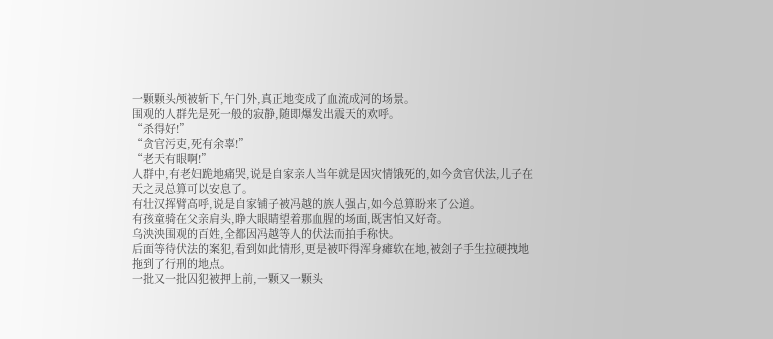一颗颗头颅被斩下,午门外,真正地变成了血流成河的场景。
围观的人群先是死一般的寂静,随即爆发出震天的欢呼。
“杀得好!”
“贪官污吏,死有余辜!”
“老天有眼啊!”
人群中,有老妇跪地痛哭,说是自家亲人当年就是因灾情饿死的,如今贪官伏法,儿子在天之灵总算可以安息了。
有壮汉挥臂高呼,说是自家铺子被冯越的族人强占,如今总算盼来了公道。
有孩童骑在父亲肩头,睁大眼睛望着那血腥的场面,既害怕又好奇。
乌泱泱围观的百姓,全都因冯越等人的伏法而拍手称快。
后面等待伏法的案犯,看到如此情形,更是被吓得浑身瘫软在地,被刽子手生拉硬拽地拖到了行刑的地点。
一批又一批囚犯被押上前,一颗又一颗头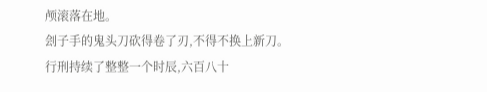颅滚落在地。
刽子手的鬼头刀砍得卷了刃,不得不换上新刀。
行刑持续了整整一个时辰,六百八十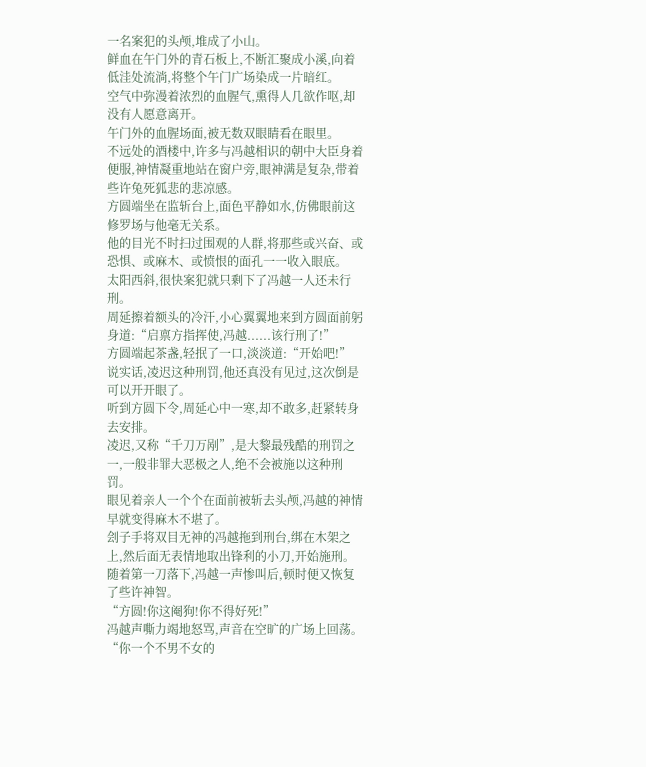一名案犯的头颅,堆成了小山。
鲜血在午门外的青石板上,不断汇聚成小溪,向着低洼处流淌,将整个午门广场染成一片暗红。
空气中弥漫着浓烈的血腥气,熏得人几欲作呕,却没有人愿意离开。
午门外的血腥场面,被无数双眼睛看在眼里。
不远处的酒楼中,许多与冯越相识的朝中大臣身着便服,神情凝重地站在窗户旁,眼神满是复杂,带着些许兔死狐悲的悲凉感。
方圆端坐在监斩台上,面色平静如水,仿佛眼前这修罗场与他毫无关系。
他的目光不时扫过围观的人群,将那些或兴奋、或恐惧、或麻木、或愤恨的面孔一一收入眼底。
太阳西斜,很快案犯就只剩下了冯越一人还未行刑。
周延擦着额头的冷汗,小心翼翼地来到方圆面前躬身道:“启禀方指挥使,冯越......该行刑了!”
方圆端起茶盏,轻抿了一口,淡淡道:“开始吧!”
说实话,凌迟这种刑罚,他还真没有见过,这次倒是可以开开眼了。
听到方圆下令,周延心中一寒,却不敢多,赶紧转身去安排。
凌迟,又称“千刀万剐”,是大黎最残酷的刑罚之一,一般非罪大恶极之人,绝不会被施以这种刑罚。
眼见着亲人一个个在面前被斩去头颅,冯越的神情早就变得麻木不堪了。
刽子手将双目无神的冯越拖到刑台,绑在木架之上,然后面无表情地取出锋利的小刀,开始施刑。
随着第一刀落下,冯越一声惨叫后,顿时便又恢复了些许神智。
“方圆!你这阉狗!你不得好死!”
冯越声嘶力竭地怒骂,声音在空旷的广场上回荡。
“你一个不男不女的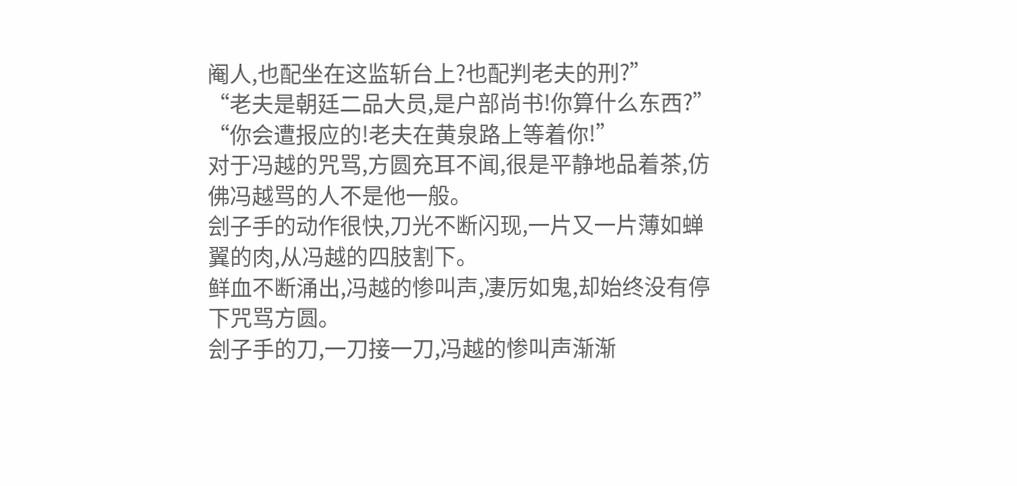阉人,也配坐在这监斩台上?也配判老夫的刑?”
“老夫是朝廷二品大员,是户部尚书!你算什么东西?”
“你会遭报应的!老夫在黄泉路上等着你!”
对于冯越的咒骂,方圆充耳不闻,很是平静地品着茶,仿佛冯越骂的人不是他一般。
刽子手的动作很快,刀光不断闪现,一片又一片薄如蝉翼的肉,从冯越的四肢割下。
鲜血不断涌出,冯越的惨叫声,凄厉如鬼,却始终没有停下咒骂方圆。
刽子手的刀,一刀接一刀,冯越的惨叫声渐渐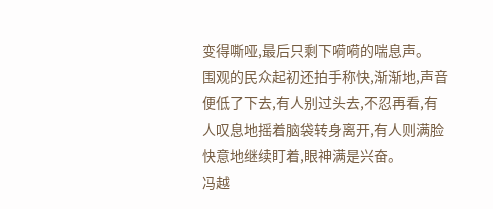变得嘶哑,最后只剩下嗬嗬的喘息声。
围观的民众起初还拍手称快,渐渐地,声音便低了下去,有人别过头去,不忍再看,有人叹息地摇着脑袋转身离开,有人则满脸快意地继续盯着,眼神满是兴奋。
冯越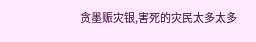贪墨赈灾银,害死的灾民太多太多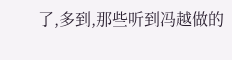了,多到,那些听到冯越做的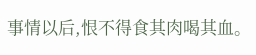事情以后,恨不得食其肉喝其血。